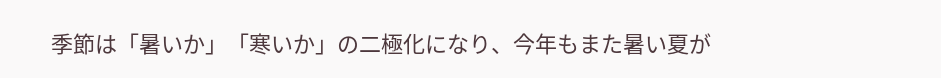季節は「暑いか」「寒いか」の二極化になり、今年もまた暑い夏が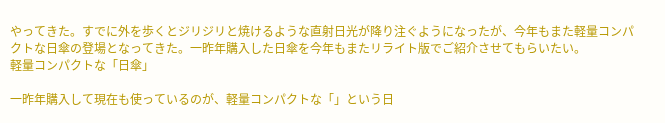やってきた。すでに外を歩くとジリジリと焼けるような直射日光が降り注ぐようになったが、今年もまた軽量コンパクトな日傘の登場となってきた。一昨年購入した日傘を今年もまたリライト版でご紹介させてもらいたい。
軽量コンパクトな「日傘」

一昨年購入して現在も使っているのが、軽量コンパクトな「」という日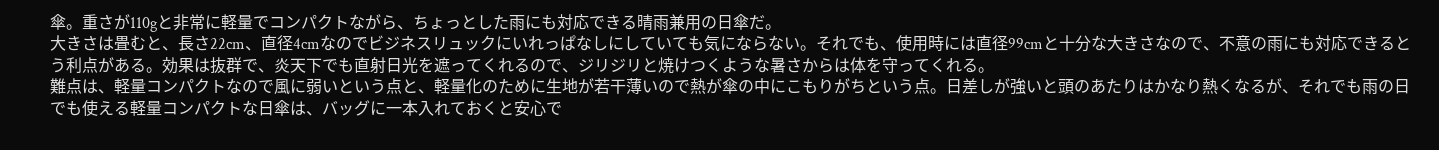傘。重さが110gと非常に軽量でコンパクトながら、ちょっとした雨にも対応できる晴雨兼用の日傘だ。
大きさは畳むと、長さ22cm、直径4cmなのでビジネスリュックにいれっぱなしにしていても気にならない。それでも、使用時には直径99cmと十分な大きさなので、不意の雨にも対応できるとう利点がある。効果は抜群で、炎天下でも直射日光を遮ってくれるので、ジリジリと焼けつくような暑さからは体を守ってくれる。
難点は、軽量コンパクトなので風に弱いという点と、軽量化のために生地が若干薄いので熱が傘の中にこもりがちという点。日差しが強いと頭のあたりはかなり熱くなるが、それでも雨の日でも使える軽量コンパクトな日傘は、バッグに一本入れておくと安心で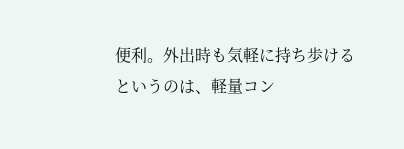便利。外出時も気軽に持ち歩けるというのは、軽量コン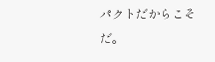パクトだからこそだ。